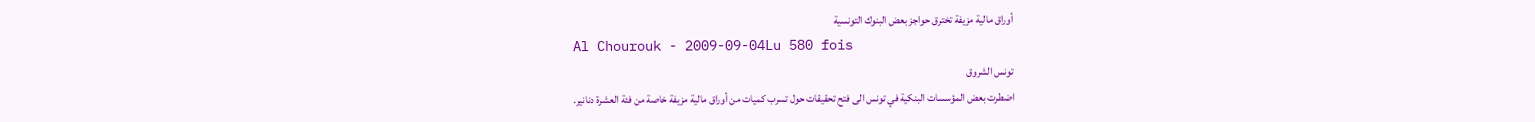أوراق مالية مزيفة تخترق حواجز بعض البنوك التونسية
Al Chourouk - 2009-09-04Lu 580 fois
تونس الشروق
اضطرت بعض المؤسسات البنكية في تونس الى فتح تحقيقات حول تسرب كميات من أوراق مالية مزيفة خاصة من فئة العشرة دنانير.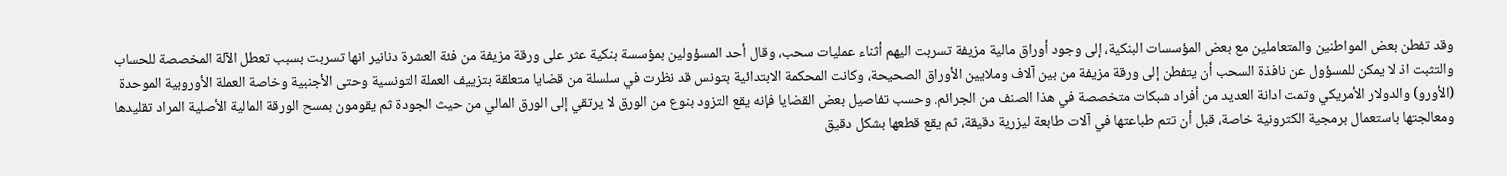وقد تفطن بعض المواطنين والمتعاملين مع بعض المؤسسات البنكية، إلى وجود أوراق مالية مزيفة تسربت اليهم أثناء عمليات سحب، وقال أحد المسؤولين بمؤسسة بنكية عثر على ورقة مزيفة من فئة العشرة دنانير انها تسربت بسبب تعطل الآلة المخصصة للحساب والتثبت اذ لا يمكن للمسؤول عن نافذة السحب أن يتفطن إلى ورقة مزيفة من بين آلاف وملايين الأوراق الصحيحة، وكانت المحكمة الابتدائية بتونس قد نظرت في سلسلة من قضايا متعلقة بتزييف العملة التونسية وحتى الأجنبية وخاصة العملة الأوروبية الموحدة (الأورو) والدولار الأمريكي وتمت ادانة العديد من أفراد شبكات متخصصة في هذا الصنف من الجرائم. وحسب تفاصيل بعض القضايا فإنه يقع التزود بنوع من الورق لا يرتقي إلى الورق المالي من حيث الجودة ثم يقومون بمسح الورقة المالية الأصلية المراد تقليدها ومعالجتها باستعمال برمجية الكترونية خاصة، قبل أن تتم طباعتها في آلات طابعة ليزرية دقيقة، ثم يقع قطعها بشكل دقيق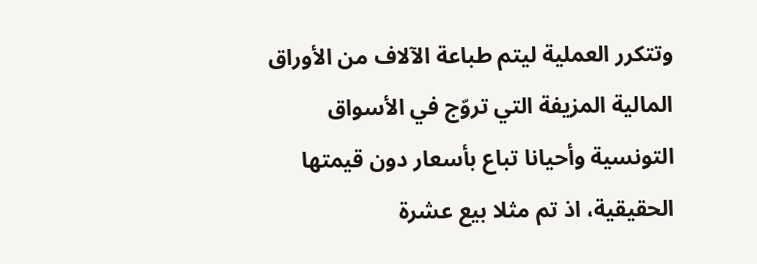وتتكرر العملية ليتم طباعة الآلاف من الأوراق المالية المزيفة التي تروّج في الأسواق التونسية وأحيانا تباع بأسعار دون قيمتها الحقيقية، اذ تم مثلا بيع عشرة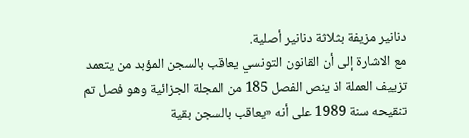دنانير مزيفة بثلاثة دنانير أصلية.
مع الاشارة إلى أن القانون التونسي يعاقب بالسجن المؤبد من يتعمد تزييف العملة اذ ينص الفصل 185 من المجلة الجزائية وهو فصل تم تنقيحه سنة 1989 على أنه «يعاقب بالسجن بقية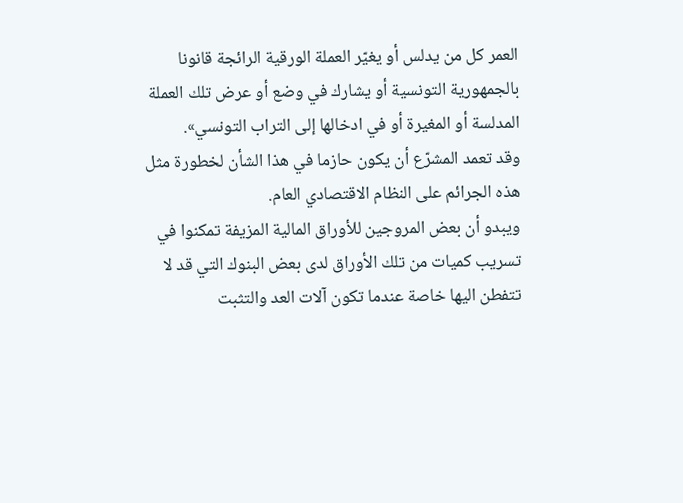العمر كل من يدلس أو يغيّر العملة الورقية الرائجة قانونا بالجمهورية التونسية أو يشارك في وضع أو عرض تلك العملة المدلسة أو المغيرة أو في ادخالها إلى التراب التونسي».
وقد تعمد المشرّع أن يكون حازما في هذا الشأن لخطورة مثل هذه الجرائم على النظام الاقتصادي العام.
ويبدو أن بعض المروجين للأوراق المالية المزيفة تمكنوا في تسريب كميات من تلك الأوراق لدى بعض البنوك التي قد لا تتفطن اليها خاصة عندما تكون آلات العد والتثبت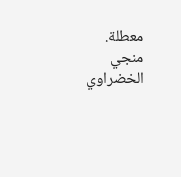معطلة.
منجي الخضراوي